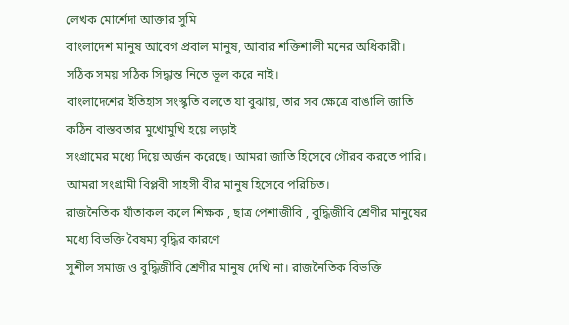লেখক মোর্শেদা আক্তার সুমি
বাংলাদেশ মানুষ আবেগ প্রবাল মানুষ, আবার শক্তিশালী মনের অধিকারী। সঠিক সময় সঠিক সিদ্ধান্ত নিতে ভূল করে নাই।
বাংলাদেশের ইতিহাস সংস্কৃতি বলতে যা বুঝায়, তার সব ক্ষেত্রে বাঙালি জাতি কঠিন বাস্তবতার মুখোমুখি হয়ে লড়াই
সংগ্রামের মধ্যে দিয়ে অর্জন করেছে। আমরা জাতি হিসেবে গৌরব করতে পারি। আমরা সংগ্রামী বিপ্লবী সাহসী বীর মানুষ হিসেবে পরিচিত।
রাজনৈতিক যাঁতাকল কলে শিক্ষক , ছাত্র পেশাজীবি , বুদ্ধিজীবি শ্রেণীর মানুষের মধ্যে বিভক্তি বৈষম্য বৃদ্ধির কারণে
সুশীল সমাজ ও বুদ্ধিজীবি শ্রেণীর মানুষ দেখি না। রাজনৈতিক বিভক্তি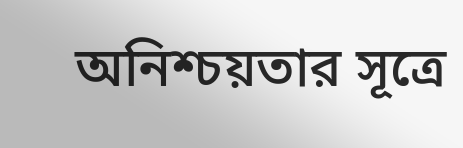অনিশ্চয়তার সূত্রে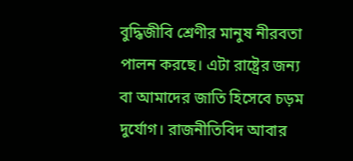বুদ্ধিজীবি শ্রেণীর মানুষ নীরবতা পালন করছে। এটা রাষ্ট্রের জন্য বা আমাদের জাতি হিসেবে চড়ম দুর্যোগ। রাজনীতিবিদ আবার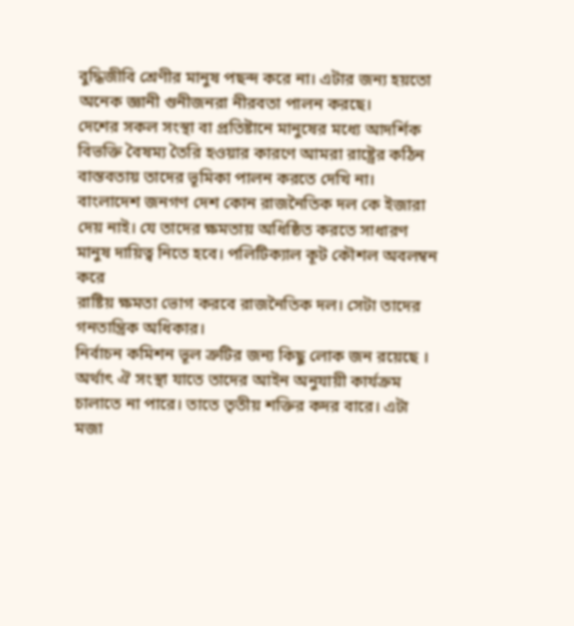বুদ্ধিজীবি শ্রেণীর মানুষ পছন্দ করে না। এটার জন্য হয়তো অনেক জ্ঞানী গুনীজনরা নীরবতা পালন করছে।
দেশের সকল সংস্থা বা প্রতিষ্টানে মানুষের মধ্যে আদর্শিক বিভক্তি বৈষম্য তৈরি হওয়ার কারণে আমরা রাষ্ট্রের কঠিন বাস্তবতায় তাদের ভূমিকা পালন করতে দেখি না।
বাংলাদেশ জনগণ দেশ কোন রাজনৈতিক দল কে ইজারা দেয় নাই। যে তাদের ক্ষমতায় অধিষ্ঠিত করতে সাধারণ মানুষ দায়িত্ব নিতে হবে। পলিটিক্যাল কূট কৌশল অবলম্বন করে
রাষ্টিয় ক্ষমতা ভোগ করবে রাজনৈতিক দল। সেটা তাদের গনতান্ত্রিক অধিকার।
নির্বাচন কমিশন ভূল ত্রুটির জন্য কিছু লোক জন রয়েছে ।
অর্থাৎ ঐ সংস্থা যাতে তাদের আইন অনুযায়ী কার্যক্রম চালাতে না পারে। তাতে তৃতীয় শক্তির কদর বারে। এটা মজা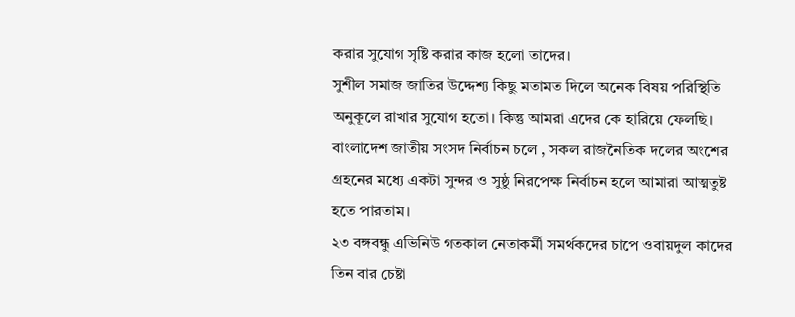করার সুযোগ সৃষ্টি করার কাজ হলো তাদের।
সুশীল সমাজ জাতির উদ্দেশ্য কিছু মতামত দিলে অনেক বিষয় পরিস্থিতি অনুকূলে রাখার সুযোগ হতো। কিন্তু আমরা এদের কে হারিয়ে ফেলছি।
বাংলাদেশ জাতীয় সংসদ নির্বাচন চলে , সকল রাজনৈতিক দলের অংশের গ্রহনের মধ্যে একটা সুন্দর ও সুষ্ঠু নিরপেক্ষ নির্বাচন হলে আমারা আত্মতুষ্ট হতে পারতাম।
২৩ বঙ্গবন্ধু এভিনিউ গতকাল নেতাকর্মী সমর্থকদের চাপে ওবায়দুল কাদের তিন বার চেষ্টা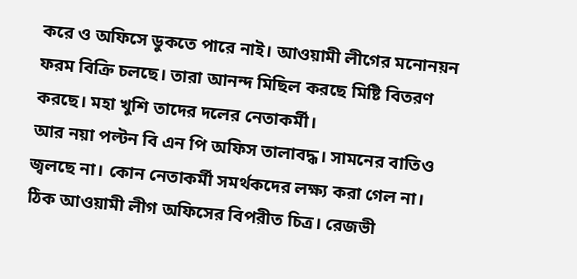করে ও অফিসে ডুকতে পারে নাই। আওয়ামী লীগের মনোনয়ন ফরম বিক্রি চলছে। তারা আনন্দ মিছিল করছে মিষ্টি বিতরণ করছে। মহা খুশি তাদের দলের নেতাকর্মী।
আর নয়া পল্টন বি এন পি অফিস তালাবদ্ধ। সামনের বাতিও জ্বলছে না। কোন নেতাকর্মী সমর্থকদের লক্ষ্য করা গেল না।
ঠিক আওয়ামী লীগ অফিসের বিপরীত চিত্র। রেজভী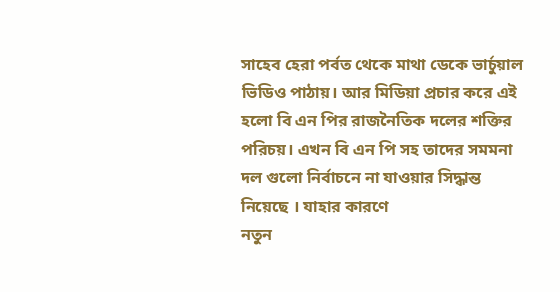সাহেব হেরা পর্বত থেকে মাথা ডেকে ভার্চুয়াল ভিডিও পাঠায়। আর মিডিয়া প্রচার করে এই হলো বি এন পির রাজনৈতিক দলের শক্তির পরিচয়। এখন বি এন পি সহ তাদের সমমনা দল গুলো নির্বাচনে না যাওয়ার সিদ্ধান্ত নিয়েছে । যাহার কারণে
নতুন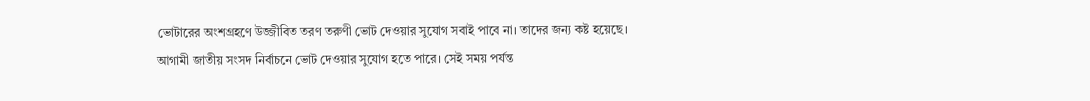ভোটারের অংশগ্রহণে উজ্জীবিত তরণ তরুণী ভোট দেওয়ার সুযোগ সবাই পাবে না। তাদের জন্য কষ্ট হয়েছে।
আগামী জাতীয় সংসদ নির্বাচনে ভোট দেওয়ার সুযোগ হতে পারে। সেই সময় পর্যন্ত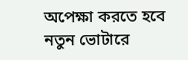অপেক্ষা করতে হবে নতুন ভোটারে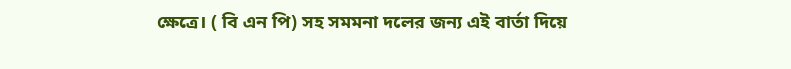ক্ষেত্রে। ( বি এন পি) সহ সমমনা দলের জন্য এই বার্তা দিয়ে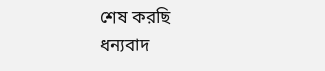শেষ করছি
ধন্যবাদ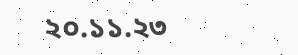২০.১১.২৩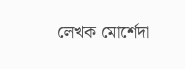লেখক মোর্শেদা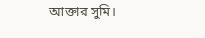আক্তার সুমি।